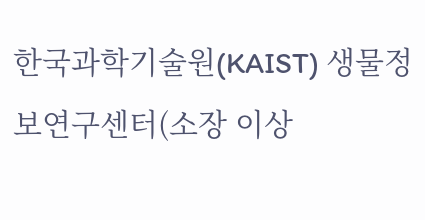한국과학기술원(KAIST) 생물정보연구센터(소장 이상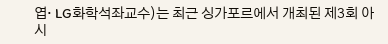엽· LG화학석좌교수)는 최근 싱가포르에서 개최된 제3회 아시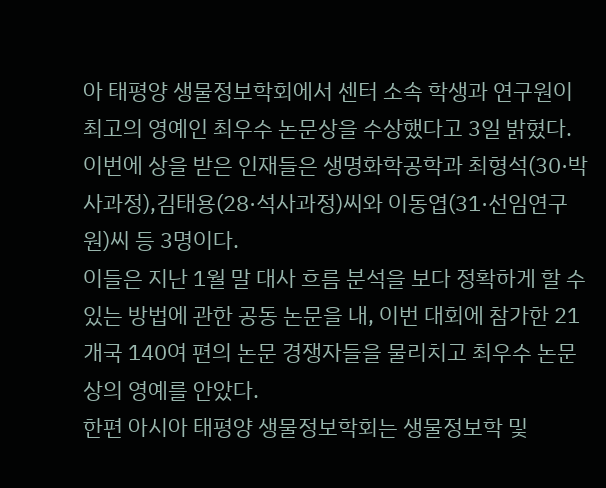아 태평양 생물정보학회에서 센터 소속 학생과 연구원이 최고의 영예인 최우수 논문상을 수상했다고 3일 밝혔다.
이번에 상을 받은 인재들은 생명화학공학과 최형석(30·박사과정),김태용(28·석사과정)씨와 이동엽(31·선임연구원)씨 등 3명이다.
이들은 지난 1월 말 대사 흐름 분석을 보다 정확하게 할 수 있는 방법에 관한 공동 논문을 내, 이번 대회에 참가한 21개국 140여 편의 논문 경쟁자들을 물리치고 최우수 논문상의 영예를 안았다.
한편 아시아 태평양 생물정보학회는 생물정보학 및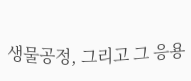생물공정, 그리고 그 응용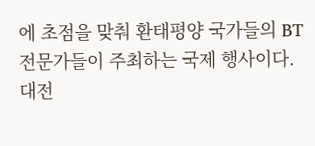에 초점을 맞춰 환태평양 국가들의 BT 전문가들이 주최하는 국제 행사이다.
대전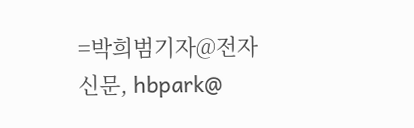=박희범기자@전자신문, hbpark@